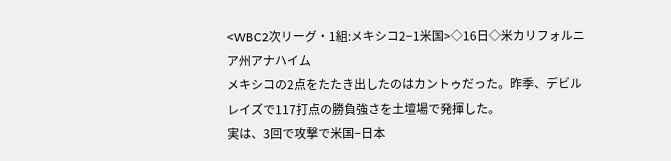<WBC2次リーグ・1組:メキシコ2−1米国>◇16日◇米カリフォルニア州アナハイム
メキシコの2点をたたき出したのはカントゥだった。昨季、デビルレイズで117打点の勝負強さを土壇場で発揮した。
実は、3回で攻撃で米国−日本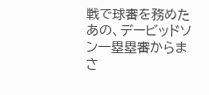戦で球審を務めたあの、デービッドソン一塁塁審からまさ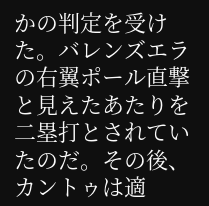かの判定を受けた。バレンズエラの右翼ポール直撃と見えたあたりを二塁打とされていたのだ。その後、カントゥは適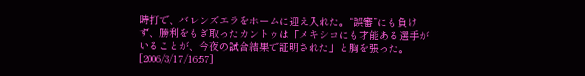時打で、バレンズエラをホームに迎え入れた。“誤審”にも負けず、勝利をもぎ取ったカントゥは「メキシコにも才能ある選手がいることが、今夜の試合結果で証明された」と胸を張った。
[2006/3/17/16:57]